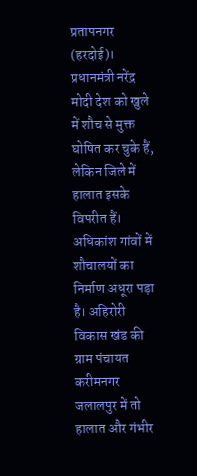प्रतापनगर (हरदोई)। प्रधानमंत्री नरेंद्र मोदी देश को खुले में शौच से मुक्त घोषित कर चुके हैं, लेकिन जिले में हालात इसके विपरीत हैं। अधिकांश गांवों में शौचालयों का निर्माण अधूरा पड़ा है। अहिरोरी विकास खंड की ग्राम पंचायत करीमनगर जलालपुर में तो हालात और गंभीर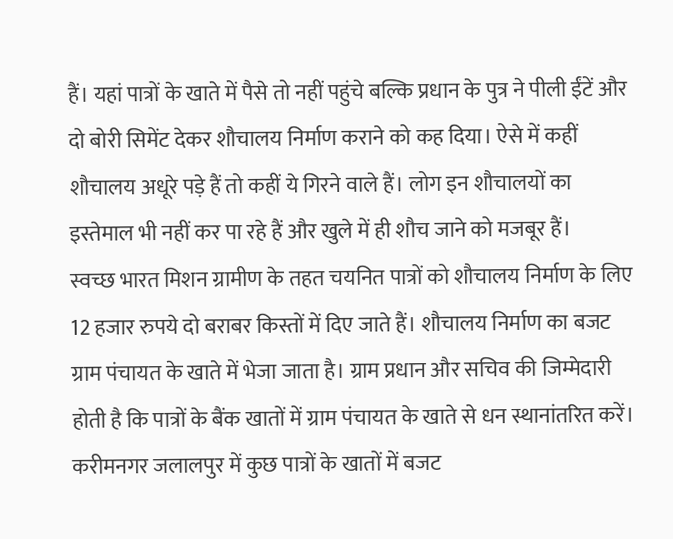हैं। यहां पात्रों के खाते में पैसे तो नहीं पहुंचे बल्कि प्रधान के पुत्र ने पीली ईंटें और दो बोरी सिमेंट देकर शौचालय निर्माण कराने को कह दिया। ऐसे में कहीं शौचालय अधूरे पड़े हैं तो कहीं ये गिरने वाले हैं। लोग इन शौचालयों का इस्तेमाल भी नहीं कर पा रहे हैं और खुले में ही शौच जाने को मजबूर हैं।
स्वच्छ भारत मिशन ग्रामीण के तहत चयनित पात्रों को शौचालय निर्माण के लिए 12 हजार रुपये दो बराबर किस्तों में दिए जाते हैं। शौचालय निर्माण का बजट ग्राम पंचायत के खाते में भेजा जाता है। ग्राम प्रधान और सचिव की जिम्मेदारी होती है कि पात्रों के बैंक खातों में ग्राम पंचायत के खाते से धन स्थानांतरित करें। करीमनगर जलालपुर में कुछ पात्रों के खातों में बजट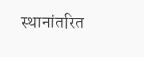स्थानांतरित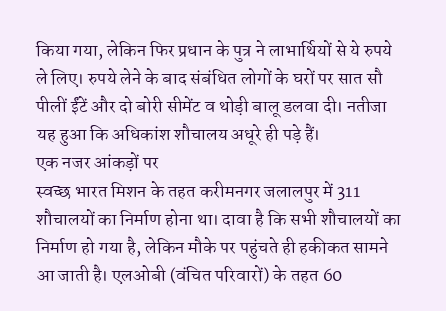किया गया, लेकिन फिर प्रधान के पुत्र ने लाभार्थियों से ये रुपये ले लिए। रुपये लेने के बाद संबंधित लोगों के घरों पर सात सौ पीलीं ईंटें और दो बोरी सीमेंट व थोड़ी बालू डलवा दी। नतीजा यह हुआ कि अधिकांश शौचालय अधूरे ही पड़े हैं।
एक नजर आंकड़ों पर
स्वच्छ भारत मिशन के तहत करीमनगर जलालपुर में 311 शौचालयों का निर्माण होना था। दावा है कि सभी शौचालयों का निर्माण हो गया है, लेकिन मौके पर पहुंचते ही हकीकत सामने आ जाती है। एलओबी (वंचित परिवारों) के तहत 60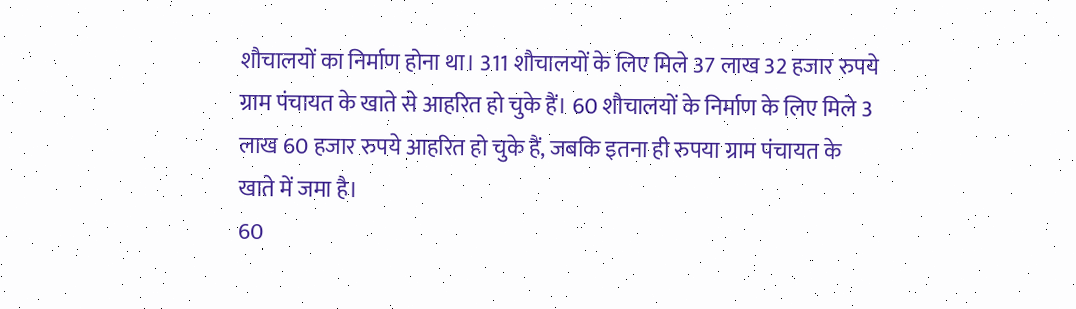शौचालयों का निर्माण होना था। 311 शौचालयों के लिए मिले 37 लाख 32 हजार रुपये ग्राम पंचायत के खाते से आहरित हो चुके हैं। 60 शौचालयों के निर्माण के लिए मिले 3 लाख 60 हजार रुपये आहरित हो चुके हैं, जबकि इतना ही रुपया ग्राम पंचायत के खाते में जमा है।
60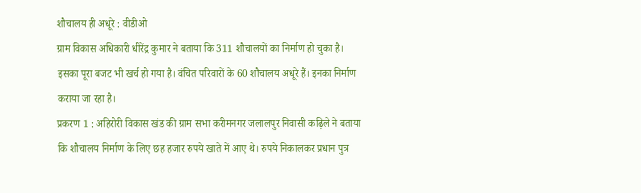शौचालय ही अधूरे : वीडीओ
ग्राम विकास अधिकारी धीरेंद्र कुमार ने बताया कि 311 शौचालयों का निर्माण हो चुका है। इसका पूरा बजट भी खर्च हो गया है। वंचित परिवारों के 60 शौचालय अधूरे हैं। इनका निर्माण कराया जा रहा है।
प्रकरण 1 : अहिरोरी विकास खंड की ग्राम सभा करीमनगर जलालपुर निवासी कढ़िले ने बताया कि शौचालय निर्माण के लिए छह हजार रुपये खाते में आए थे। रुपये निकालकर प्रधान पुत्र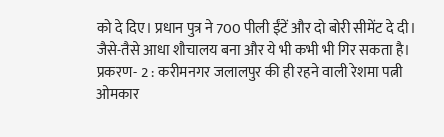को दे दिए। प्रधान पुत्र ने 700 पीली ईंटें और दो बोरी सीमेंट दे दी। जैसे-तैसे आधा शौचालय बना और ये भी कभी भी गिर सकता है।
प्रकरण- 2 : करीमनगर जलालपुर की ही रहने वाली रेशमा पत्नी ओमकार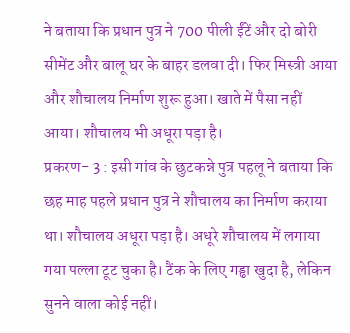ने बताया कि प्रधान पुत्र ने 700 पीली ईंटें और दो बोरी सीमेंट और बालू घर के बाहर डलवा दी। फिर मिस्त्री आया और शौचालय निर्माण शुरू हुआ। खाते में पैसा नहीं आया। शौचालय भी अधूरा पड़ा है।
प्रकरण- 3 : इसी गांव के छुटकन्ने पुत्र पहलू ने बताया कि छह माह पहले प्रधान पुत्र ने शौचालय का निर्माण कराया था। शौचालय अधूरा पड़ा है। अधूरे शौचालय में लगाया गया पल्ला टूट चुका है। टैंक के लिए गड्ढा खुदा है, लेकिन सुनने वाला कोई नहीं।